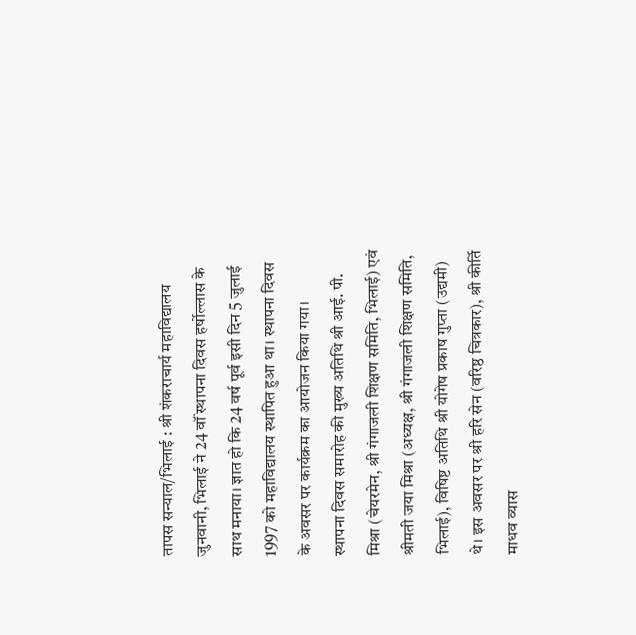तापस सन्याल/भिलाई : श्री शंकराचार्य महाविद्यालय जुनवानी, भिलाई ने 24 वॉं स्थापना दिवस हर्षोल्लास के साथ मनाया। ज्ञात हो कि 24 वर्ष पूर्व इसी दिन 5 जुलाई 1997 को महाविद्यालय स्थापित हुआ था। स्थापना दिवस के अवसर पर कार्यक्रम का आयोजन किया गया।
स्थापना दिवस समारोह की मुख्य अतिथि श्री आई. पी. मिश्रा (चेयरमेन, श्री गंगाजली शिक्षण समिति, भिलाई) एवं श्रीमती जया मिश्रा (अध्यक्ष, श्री गंगाजली शिक्षण समिति, भिलाई), विषिष्ट अतिथि श्री योगेष प्रकाष गुप्ता (उद्यमी) थे। इस अवसर पर श्री हरि सेन (वरिष्ठ चित्रकार), श्री कीर्ति माधव व्यास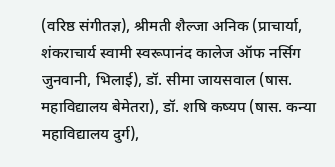(वरिष्ठ संगीतज्ञ), श्रीमती शैल्जा अनिक (प्राचार्या, शंकराचार्य स्वामी स्वरूपानंद कालेज ऑफ नर्सिग जुनवानी, भिलाई), डॉ. सीमा जायसवाल (षास. महाविद्यालय बेमेतरा), डॉ. शषि कष्यप (षास. कन्या महाविद्यालय दुर्ग),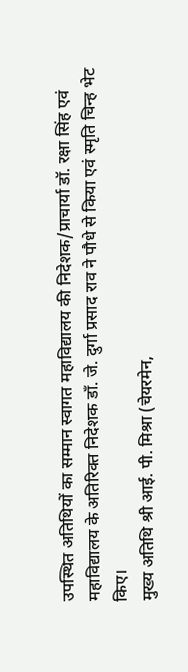उपस्थित अतिथियों का सम्मान स्वागत महाविद्यालय की निदेशक/प्राचार्या डॉ. रक्षा सिंह एवं महाविद्यालय के अतिरिक्त निदेशक डॉं. जे. दुर्गा प्रसाद राव ने पौधे से किया एवं स्मृति चिन्ह भेट किए।
मुख्य अतिथि श्री आई. पी. मिश्रा (चेयरमेन,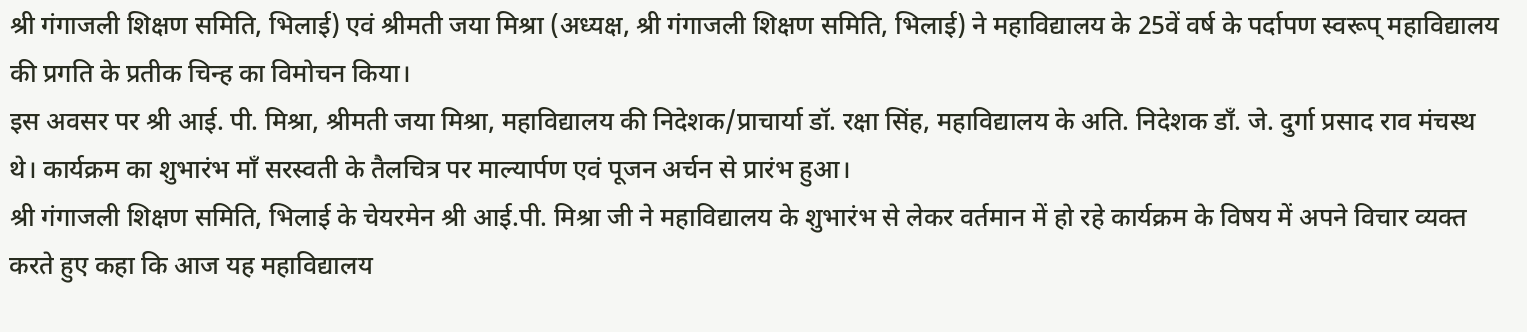श्री गंगाजली शिक्षण समिति, भिलाई) एवं श्रीमती जया मिश्रा (अध्यक्ष, श्री गंगाजली शिक्षण समिति, भिलाई) ने महाविद्यालय के 25वें वर्ष के पर्दापण स्वरूप् महाविद्यालय की प्रगति के प्रतीक चिन्ह का विमोचन किया।
इस अवसर पर श्री आई. पी. मिश्रा, श्रीमती जया मिश्रा, महाविद्यालय की निदेशक/प्राचार्या डॉ. रक्षा सिंह, महाविद्यालय के अति. निदेशक डॉं. जे. दुर्गा प्रसाद राव मंचस्थ थे। कार्यक्रम का शुभारंभ माँ सरस्वती के तैलचित्र पर माल्यार्पण एवं पूजन अर्चन से प्रारंभ हुआ।
श्री गंगाजली शिक्षण समिति, भिलाई के चेयरमेन श्री आई.पी. मिश्रा जी ने महाविद्यालय के शुभारंभ से लेकर वर्तमान में हो रहे कार्यक्रम के विषय में अपने विचार व्यक्त करते हुए कहा कि आज यह महाविद्यालय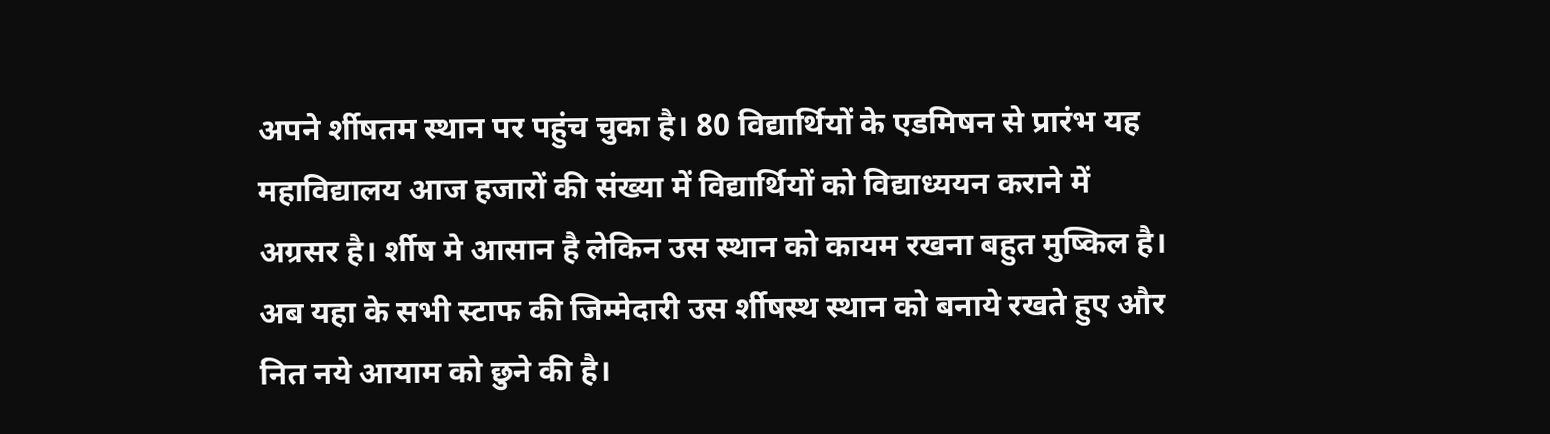अपने र्शीषतम स्थान पर पहुंच चुका है। 80 विद्यार्थियों के एडमिषन से प्रारंभ यह महाविद्यालय आज हजारों की संख्या में विद्यार्थियों को विद्याध्ययन कराने में अग्रसर है। र्शीष मे आसान है लेकिन उस स्थान को कायम रखना बहुत मुष्किल है। अब यहा के सभी स्टाफ की जिम्मेदारी उस र्शीषस्थ स्थान को बनाये रखते हुए और नित नये आयाम को छुने की है।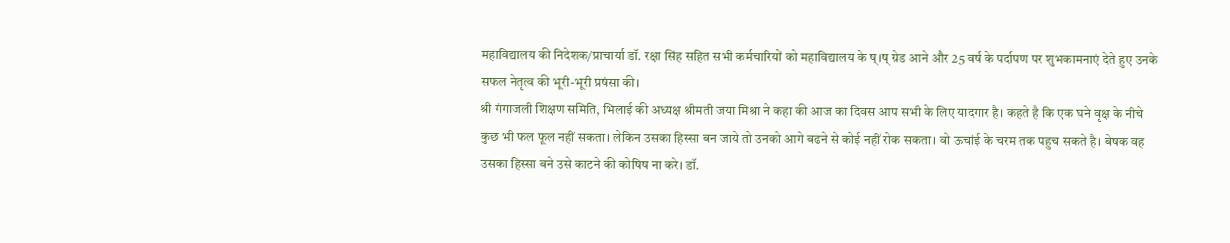महाविद्यालय की निदेशक/प्राचार्या डॉ. रक्षा सिंह सहित सभी कर्मचारियों को महाविद्यालय के ष्।ष् ग्रेड आने और 25 वर्ष के पर्दापण पर शुभकामनाएं देते हुए उनके सफल नेतृत्व की भूरी-भूरी प्रषंसा की।
श्री गंगाजली शिक्षण समिति, भिलाई की अध्यक्ष श्रीमती जया मिश्रा ने कहा की आज का दिवस आप सभी के लिए यादगार है। कहते है कि एक घने वृक्ष के नीचे कुछ भी फल फूल नहीं सकता। लेकिन उसका हिस्सा बन जाये तो उनको आगे बढने से कोई नहीं रोक सकता। वो ऊचांई के चरम तक पहुच सकते है। बेषक वह उसका हिस्सा बने उसे काटने की कोषिष ना करे। डॉ.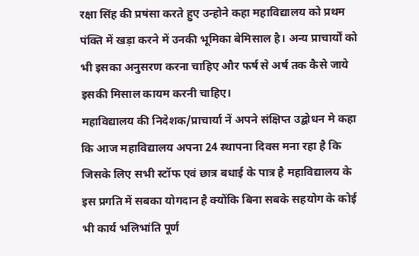रक्षा सिंह की प्रषंसा करते हुए उन्होने कहा महाविद्यालय को प्रथम पंक्ति में खड़ा करने में उनकी भूमिका बेमिसाल है। अन्य प्राचार्यों को भी इसका अनुसरण करना चाहिए और फर्ष से अर्ष तक कैसे जाये इसकी मिसाल कायम करनी चाहिए।
महाविद्यालय की निदेशक/प्राचार्या नें अपने संक्षिप्त उद्बोधन मे कहा कि आज महाविद्यालय अपना 24 स्थापना दिवस मना रहा है कि जिसके लिए सभी स्टॉफ एवं छात्र बधाई के पात्र है महाविद्यालय के इस प्रगति में सबका योगदान है क्योंकि बिना सबके सहयोग के कोई भी कार्य भलिभांति पूर्ण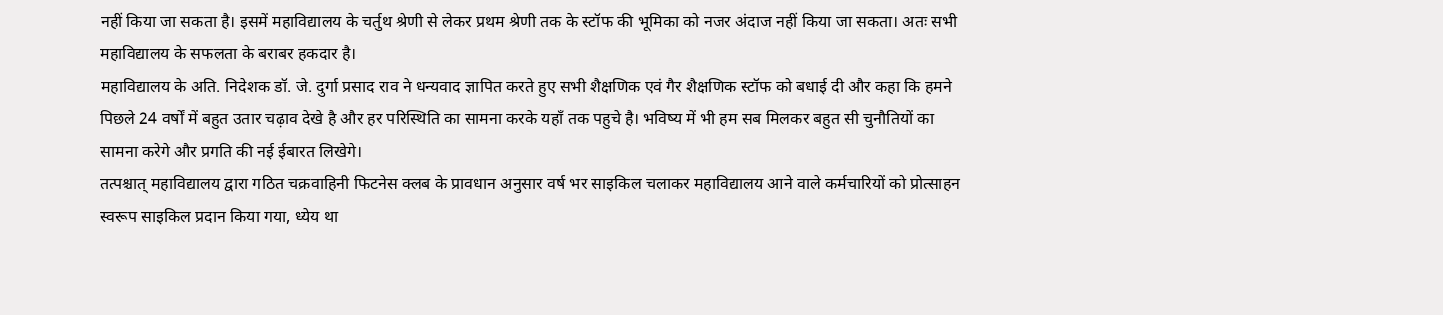नहीं किया जा सकता है। इसमें महाविद्यालय के चर्तुथ श्रेणी से लेकर प्रथम श्रेणी तक के स्टॉफ की भूमिका को नजर अंदाज नहीं किया जा सकता। अतः सभी महाविद्यालय के सफलता के बराबर हकदार है।
महाविद्यालय के अति. निदेशक डॉ. जे. दुर्गा प्रसाद राव ने धन्यवाद ज्ञापित करते हुए सभी शैक्षणिक एवं गैर शैक्षणिक स्टॉफ को बधाई दी और कहा कि हमने पिछले 24 वर्षों में बहुत उतार चढ़ाव देखे है और हर परिस्थिति का सामना करके यहॉं तक पहुचे है। भविष्य में भी हम सब मिलकर बहुत सी चुनौतियों का सामना करेगे और प्रगति की नई ईबारत लिखेगे।
तत्पश्चात् महाविद्यालय द्वारा गठित चक्रवाहिनी फिटनेस क्लब के प्रावधान अनुसार वर्ष भर साइकिल चलाकर महाविद्यालय आने वाले कर्मचारियों को प्रोत्साहन स्वरूप साइकिल प्रदान किया गया, ध्येय था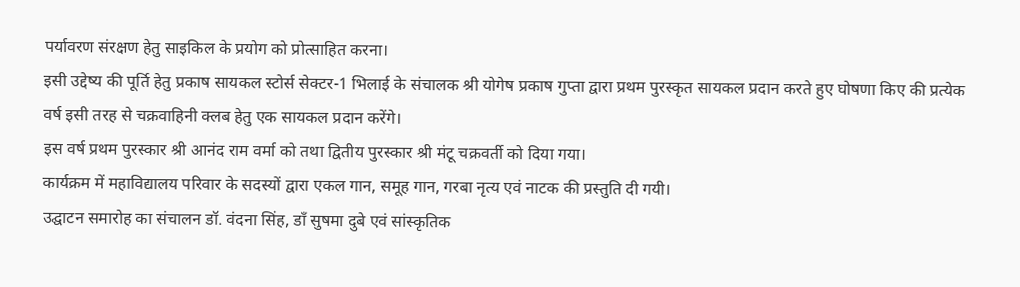पर्यावरण संरक्षण हेतु साइकिल के प्रयोग को प्रोत्साहित करना।
इसी उद्देष्य की पूर्ति हेतु प्रकाष सायकल स्टोर्स सेक्टर-1 भिलाई के संचालक श्री योगेष प्रकाष गुप्ता द्वारा प्रथम पुरस्कृत सायकल प्रदान करते हुए घोषणा किए की प्रत्येक वर्ष इसी तरह से चक्रवाहिनी क्लब हेतु एक सायकल प्रदान करेंगे।
इस वर्ष प्रथम पुरस्कार श्री आनंद राम वर्मा को तथा द्वितीय पुरस्कार श्री मंटू चक्रवर्ती को दिया गया।
कार्यक्रम में महाविद्यालय परिवार के सदस्यों द्वारा एकल गान, समूह गान, गरबा नृत्य एवं नाटक की प्रस्तुति दी गयी।
उद्घाटन समारोह का संचालन डॉ. वंदना सिंह, डॉं सुषमा दुबे एवं सांस्कृतिक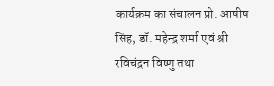कार्यक्रम का संचालन प्रो. आषीष सिंह, डॉ. महेन्द्र शर्मा एवं श्री रविचंद्रन विष्णु तथा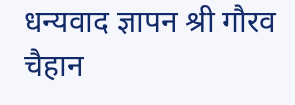धन्यवाद ज्ञापन श्री गौरव चैहान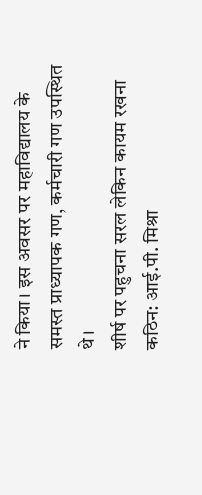ने किया। इस अवसर पर महाविद्यालय के समस्त प्राध्यापक गण, कर्मचारी गण उपस्थित थे।
शीर्ष पर पहुचना सरल लेकिन कायम रखना कठिन: आई.पी. मिश्रा